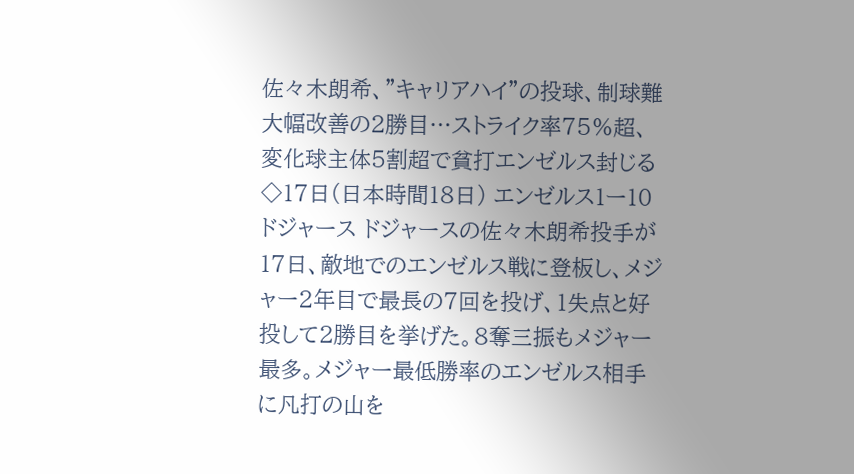佐々木朗希、”キャリアハイ”の投球、制球難大幅改善の2勝目…ストライク率75%超、変化球主体5割超で貧打エンゼルス封じる
◇17日(日本時間18日) エンゼルス1ー10ドジャース ドジャースの佐々木朗希投手が17日、敵地でのエンゼルス戦に登板し、メジャー2年目で最長の7回を投げ、1失点と好投して2勝目を挙げた。8奪三振もメジャー最多。メジャー最低勝率のエンゼルス相手に凡打の山を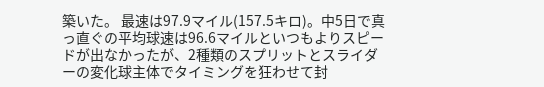築いた。 最速は97.9マイル(157.5キロ)。中5日で真っ直ぐの平均球速は96.6マイルといつもよりスピードが出なかったが、2種類のスプリットとスライダーの変化球主体でタイミングを狂わせて封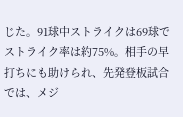じた。91球中ストライクは69球でストライク率は約75%。相手の早打ちにも助けられ、先発登板試合では、メジ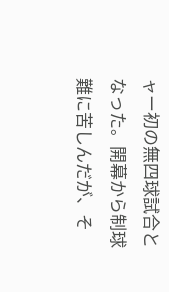ャー初の無四球試合となった。開幕から制球難に苦しんだが、そ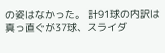の姿はなかった。 計91球の内訳は真っ直ぐが37球、スライダ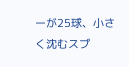ーが25球、小さく沈むスプ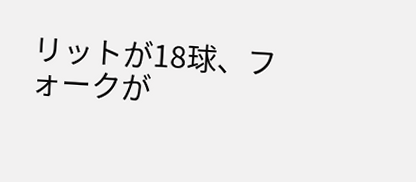リットが18球、フォークが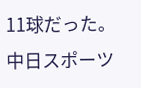11球だった。
中日スポーツ